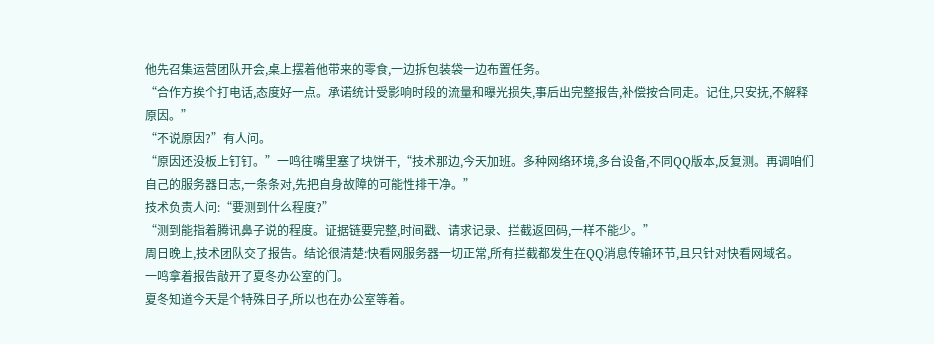他先召集运营团队开会,桌上摆着他带来的零食,一边拆包装袋一边布置任务。
“合作方挨个打电话,态度好一点。承诺统计受影响时段的流量和曝光损失,事后出完整报告,补偿按合同走。记住,只安抚,不解释原因。”
“不说原因?”有人问。
“原因还没板上钉钉。”一鸣往嘴里塞了块饼干,“技术那边,今天加班。多种网络环境,多台设备,不同QQ版本,反复测。再调咱们自己的服务器日志,一条条对,先把自身故障的可能性排干净。”
技术负责人问:“要测到什么程度?”
“测到能指着腾讯鼻子说的程度。证据链要完整,时间戳、请求记录、拦截返回码,一样不能少。”
周日晚上,技术团队交了报告。结论很清楚:快看网服务器一切正常,所有拦截都发生在QQ消息传输环节,且只针对快看网域名。
一鸣拿着报告敲开了夏冬办公室的门。
夏冬知道今天是个特殊日子,所以也在办公室等着。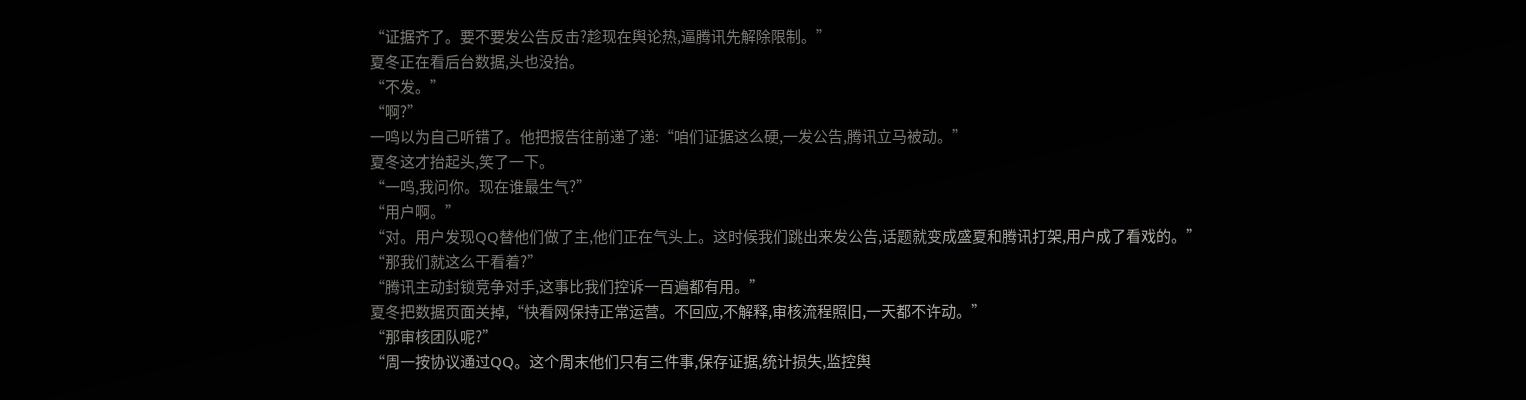“证据齐了。要不要发公告反击?趁现在舆论热,逼腾讯先解除限制。”
夏冬正在看后台数据,头也没抬。
“不发。”
“啊?”
一鸣以为自己听错了。他把报告往前递了递:“咱们证据这么硬,一发公告,腾讯立马被动。”
夏冬这才抬起头,笑了一下。
“一鸣,我问你。现在谁最生气?”
“用户啊。”
“对。用户发现QQ替他们做了主,他们正在气头上。这时候我们跳出来发公告,话题就变成盛夏和腾讯打架,用户成了看戏的。”
“那我们就这么干看着?”
“腾讯主动封锁竞争对手,这事比我们控诉一百遍都有用。”
夏冬把数据页面关掉,“快看网保持正常运营。不回应,不解释,审核流程照旧,一天都不许动。”
“那审核团队呢?”
“周一按协议通过QQ。这个周末他们只有三件事,保存证据,统计损失,监控舆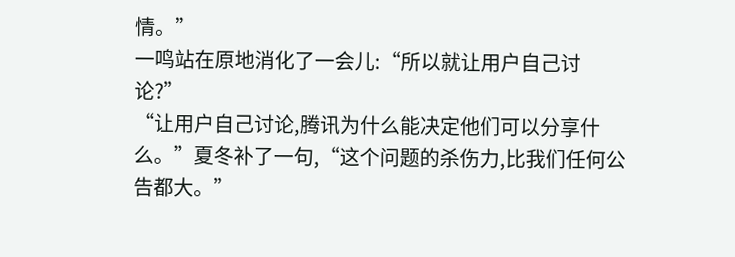情。”
一鸣站在原地消化了一会儿:“所以就让用户自己讨论?”
“让用户自己讨论,腾讯为什么能决定他们可以分享什么。”夏冬补了一句,“这个问题的杀伤力,比我们任何公告都大。”